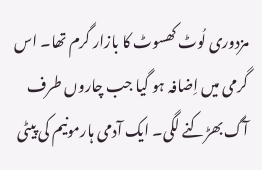مزدوری لُوٹ کھسوٹ کا بازار گرم تھا۔ اس گرمی میں اِضافہ ہو گیا جب چاروں طرف آگ بھڑکنے لگی۔ ایک آدمی ہارمونیم کی پیٹی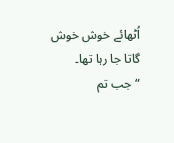اُٹھائے خوش خوش گاتا جا رہا تھا۔ “جب تم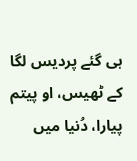ہی گئے پردیس لگا کے ٹھیس، او پیتم پیارا، دُنیا میں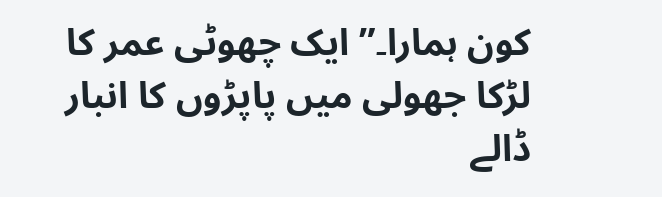کون ہمارا۔” ایک چھوٹی عمر کا لڑکا جھولی میں پاپڑوں کا انبار ڈالے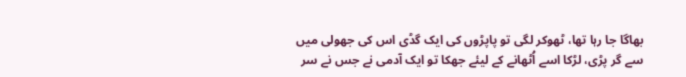بھاگا جا رہا تھا، ٹھوکر لگی تو پاپڑوں کی ایک گڈی اس کی جھولی میں سے گر پڑی، لڑکا اسے اُٹھانے کے لیئے جھکا تو ایک آدمی نے جس نے سر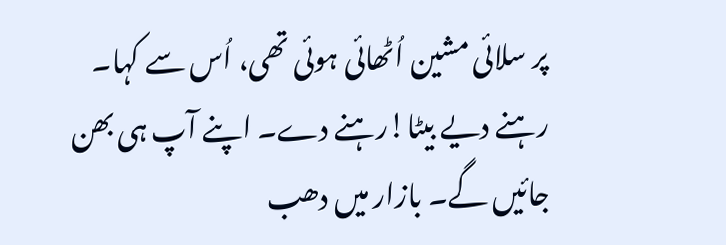پر سلائی مشین اُٹھائی ہوئی تھی، اُس سے کہا۔ رہنے دیے بیٹا!رہنے دے۔ اپنے آپ ہی بھن جائیں گے۔ بازار میں دھب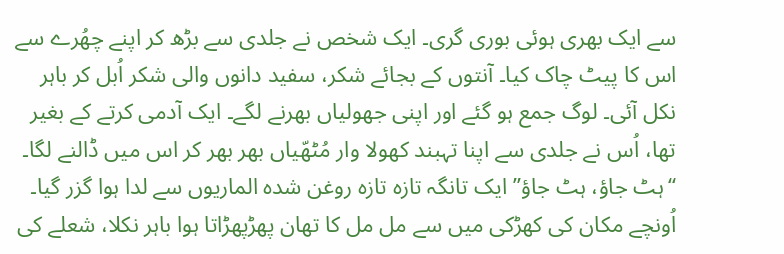سے ایک بھری ہوئی بوری گری۔ ایک شخص نے جلدی سے بڑھ کر اپنے چھُرے سے اس کا پیٹ چاک کیا۔ آنتوں کے بجائے شکر، سفید دانوں والی شکر اُبل کر باہر نکل آئی۔ لوگ جمع ہو گئے اور اپنی جھولیاں بھرنے لگے۔ ایک آدمی کرتے کے بغیر تھا، اُس نے جلدی سے اپنا تہبند کھولا وار مُٹھّیاں بھر بھر کر اس میں ڈالنے لگا۔ “ہٹ جاؤ، ہٹ جاؤ” ایک تانگہ تازہ تازہ روغن شدہ الماریوں سے لدا ہوا گزر گیا۔ اُونچے مکان کی کھڑکی میں سے مل مل کا تھان پھڑپھڑاتا ہوا باہر نکلا، شعلے کی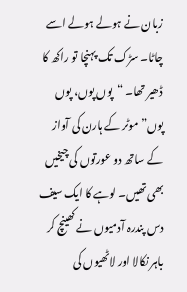زبان نے ہولے ہولے اسے چاٹا۔ سڑک تک پہنچا تو راکھ کا ڈھیر تھا۔ “پوں پوں، پوں پوں” موٹر کے ہارن کی آواز کے ساتھ دو عورتوں کی چیخیں بھی تھیں۔ لوہے کا ایک سیف دس پندرہ آدمیوں نے کھینچ کر باہر نکالا اور لاٹھیوں کی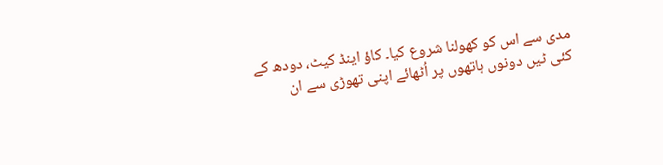مدی سے اس کو کھولنا شروع کیا۔ کاؤ اینڈ کیٹ، دودھ کے کئی ٹیں دونوں ہاتھوں پر اُٹھائے اپنی تھوڑی سے ان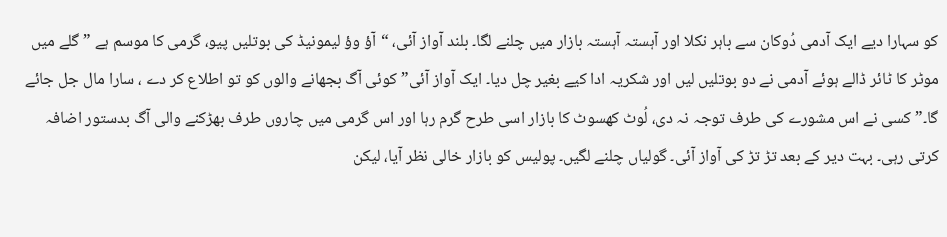کو سہارا دیے ایک آدمی دُوکان سے باہر نکلا اور آہستہ آہستہ بازار میں چلنے لگا۔ بلند آواز آئی، “آؤ وؤ لیمونیڈ کی بوتلیں پیو، گرمی کا موسم ہے ” گلے میں موٹر کا ٹائر ڈالے ہوئے آدمی نے دو بوتلیں لیں اور شکریہ ادا کیے بغیر چل دیا۔ ایک آواز آئی” کوئی آگ بجھانے والوں کو تو اطلاع کر دے ، سارا مال جل جائے گا۔” کسی نے اس مشورے کی طرف توجہ نہ دی، لُوٹ کھسوٹ کا بازار اسی طرح گرم رہا اور اس گرمی میں چاروں طرف بھڑکنے والی آگ بدستور اضافہ کرتی رہی۔ بہت دیر کے بعد تڑ تڑ کی آواز آئی۔ گولیاں چلنے لگیں۔ پولیس کو بازار خالی نظر آیا، لیکن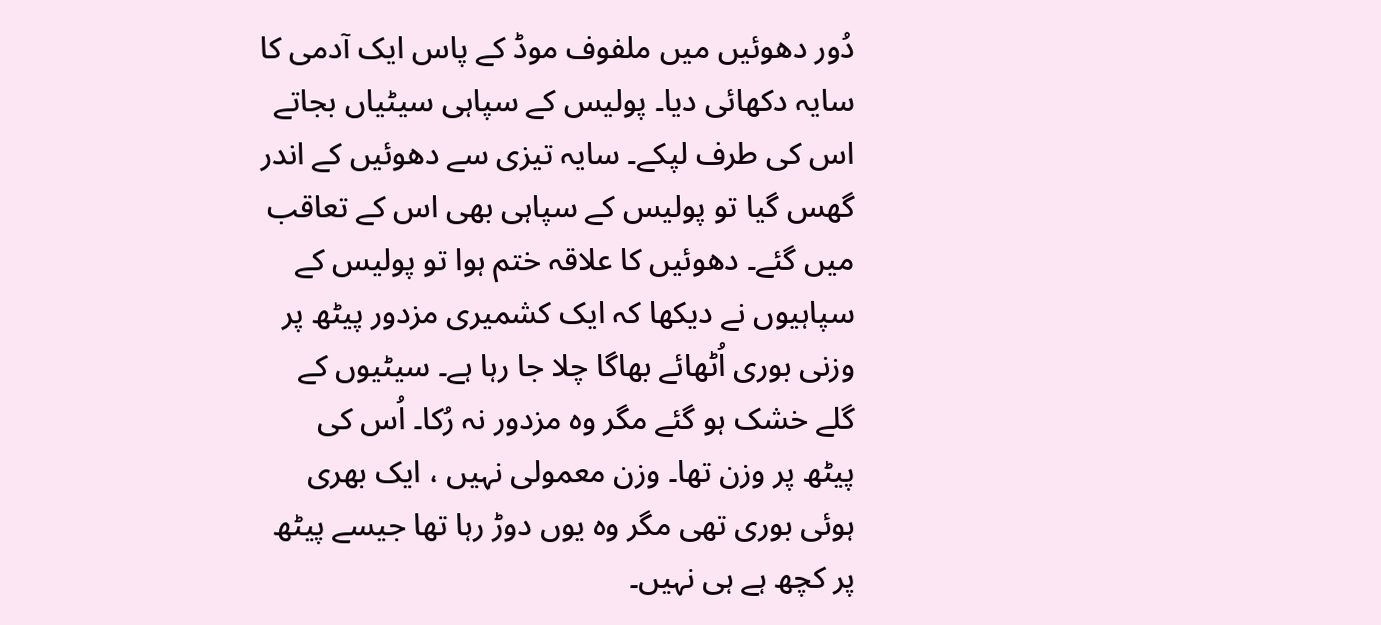دُور دھوئیں میں ملفوف موڈ کے پاس ایک آدمی کا سایہ دکھائی دیا۔ پولیس کے سپاہی سیٹیاں بجاتے اس کی طرف لپکے۔ سایہ تیزی سے دھوئیں کے اندر گھس گیا تو پولیس کے سپاہی بھی اس کے تعاقب میں گئے۔ دھوئیں کا علاقہ ختم ہوا تو پولیس کے سپاہیوں نے دیکھا کہ ایک کشمیری مزدور پیٹھ پر وزنی بوری اُٹھائے بھاگا چلا جا رہا ہے۔ سیٹیوں کے گلے خشک ہو گئے مگر وہ مزدور نہ رُکا۔ اُس کی پیٹھ پر وزن تھا۔ وزن معمولی نہیں ، ایک بھری ہوئی بوری تھی مگر وہ یوں دوڑ رہا تھا جیسے پیٹھ پر کچھ ہے ہی نہیں۔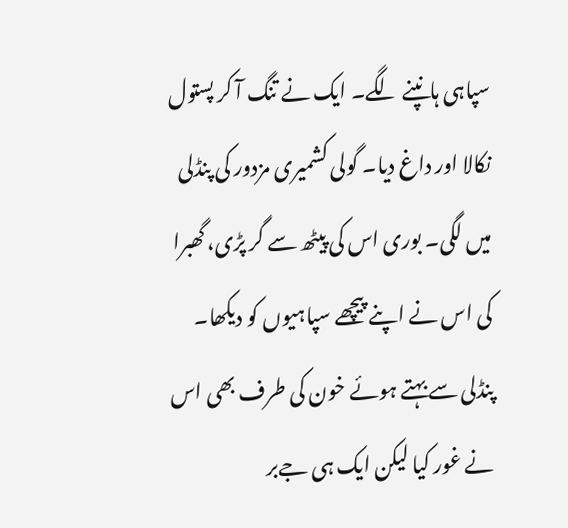سپاہی ہانپنے لگے۔ ایک نے تنگ آ کر پستول نکالا اور داغ دیا۔ گولی کشمیری مزدور کی پنڈلی میں لگی۔ بوری اس کی پیٹھ سے گر پڑی، گھبرا کی اس نے اپنے پیچھے سپاہیوں کو دیکھا۔ پنڈلی سے بہتے ہوئے خون کی طرف بھی اس نے غور کیا لیکن ایک ہی جےبر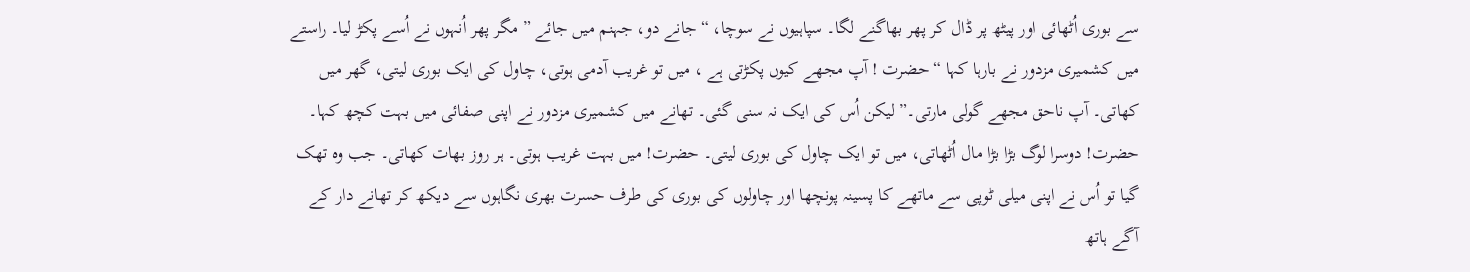سے بوری اُٹھائی اور پیٹھ پر ڈال کر پھر بھاگنے لگا۔ سپاہیوں نے سوچا، “جانے دو، جہنم میں جائے ” مگر پھر اُنہوں نے اُسے پکڑ لیا۔ راستے میں کشمیری مزدور نے بارہا کہا “حضرت ! آپ مجھے کیوں پکڑتی ہے ، میں تو غریب آدمی ہوتی، چاول کی ایک بوری لیتی، گھر میں کھاتی۔ آپ ناحق مجھے گولی مارتی۔” لیکن اُس کی ایک نہ سنی گئی۔ تھانے میں کشمیری مزدور نے اپنی صفائی میں بہت کچھ کہا۔ حضرت! دوسرا لوگ بڑا بڑا مال اُٹھاتی، میں تو ایک چاول کی بوری لیتی۔ حضرت! میں بہت غریب ہوتی۔ ہر روز بھات کھاتی۔ جب وہ تھک گیا تو اُس نے اپنی میلی ٹوپی سے ماتھے کا پسینہ پونچھا اور چاولوں کی بوری کی طرف حسرت بھری نگاہوں سے دیکھ کر تھانے دار کے آگے ہاتھ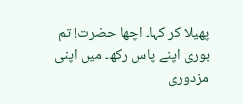پھیلا کر کہا۔ اچھا حضرت! تم بوری اپنے پاس رکھ۔ میں اپنی مزدوری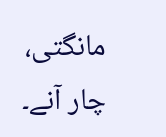مانگتی، چار آنے۔